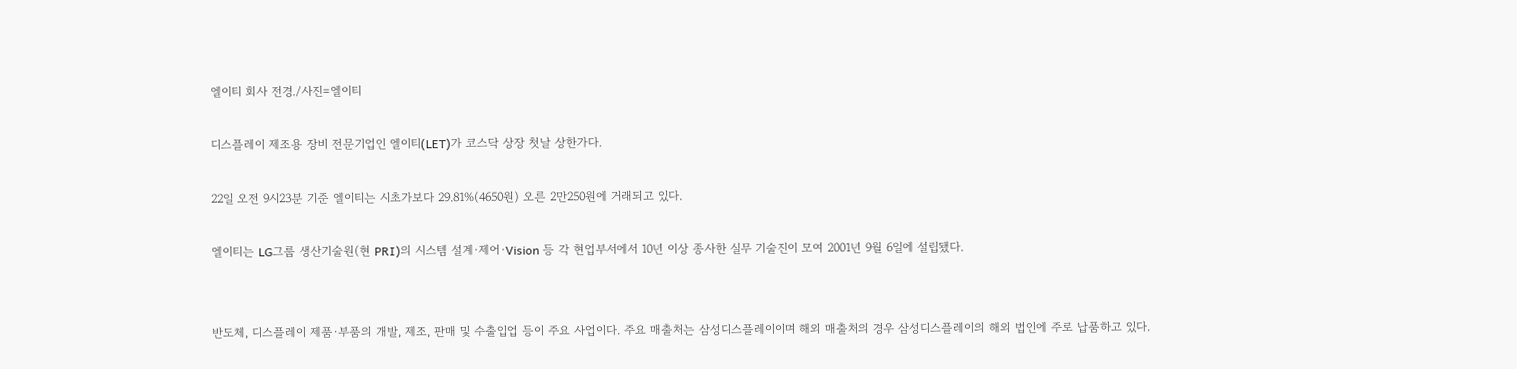엘이티 회사 전경./사진=엘이티

디스플레이 제조용 장비 전문기업인 엘이티(LET)가 코스닥 상장 첫날 상한가다.

22일 오전 9시23분 기준 엘이티는 시초가보다 29.81%(4650원) 오른 2만250원에 거래되고 있다.

엘이티는 LG그룹 생산기술원(현 PRI)의 시스템 설계·제어·Vision 등 각 현업부서에서 10년 이상 종사한 실무 기술진이 모여 2001년 9월 6일에 설립됐다.


반도체, 디스플레이 제품·부품의 개발, 제조, 판매 및 수출입업 등이 주요 사업이다. 주요 매출처는 삼성디스플레이이며 해외 매출처의 경우 삼성디스플레이의 해외 법인에 주로 납품하고 있다.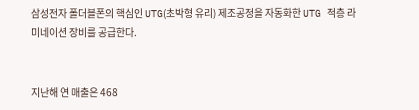삼성전자 폴더블폰의 핵심인 UTG(초박형 유리) 제조공정을 자동화한 UTG 적층 라미네이션 장비를 공급한다.


지난해 연 매출은 468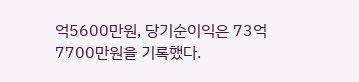억5600만원, 당기순이익은 73억7700만원을 기록했다.